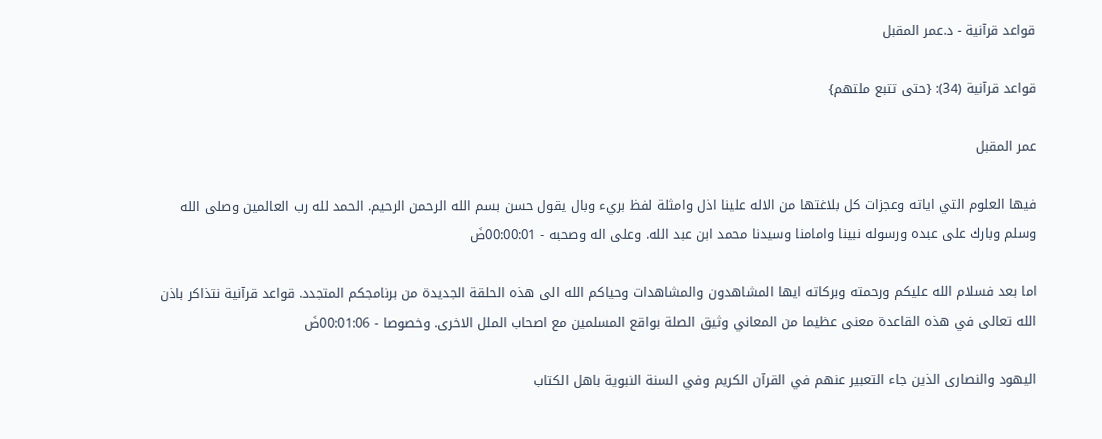قواعد قرآنية - د.عمر المقبل

قواعد قرآنية (34): {حتى تتبع ملتهم}

عمر المقبل

فيها العلوم التي اياته وعجزات كل بلاغتها من الاله علينا اذل وامثلة لفظ بريء وبال يقول حسن بسم الله الرحمن الرحيم. الحمد لله رب العالمين وصلى الله وسلم وبارك على عبده ورسوله نبينا وامامنا وسيدنا محمد ابن عبد الله. وعلى اله وصحبه - 00:00:01ضَ

اما بعد فسلام الله عليكم ورحمته وبركاته ايها المشاهدون والمشاهدات وحياكم الله الى هذه الحلقة الجديدة من برنامجكم المتجدد. قواعد قرآنية نتذاكر باذن الله تعالى في هذه القاعدة معنى عظيما من المعاني وثيق الصلة بواقع المسلمين مع اصحاب الملل الاخرى. وخصوصا - 00:01:06ضَ

اليهود والنصارى الذين جاء التعبير عنهم في القرآن الكريم وفي السنة النبوية باهل الكتاب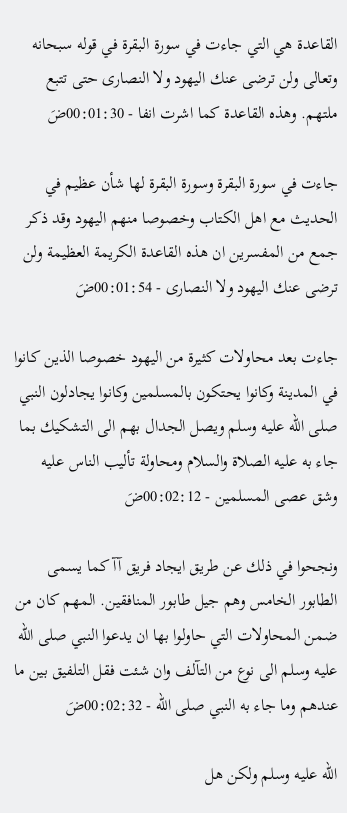القاعدة هي التي جاءت في سورة البقرة في قوله سبحانه وتعالى ولن ترضى عنك اليهود ولا النصارى حتى تتبع ملتهم. وهذه القاعدة كما اشرت انفا - 00:01:30ضَ

جاءت في سورة البقرة وسورة البقرة لها شأن عظيم في الحديث مع اهل الكتاب وخصوصا منهم اليهود وقد ذكر جمع من المفسرين ان هذه القاعدة الكريمة العظيمة ولن ترضى عنك اليهود ولا النصارى - 00:01:54ضَ

جاءت بعد محاولات كثيرة من اليهود خصوصا الذين كانوا في المدينة وكانوا يحتكون بالمسلمين وكانوا يجادلون النبي صلى الله عليه وسلم ويصل الجدال بهم الى التشكيك بما جاء به عليه الصلاة والسلام ومحاولة تأليب الناس عليه وشق عصى المسلمين - 00:02:12ضَ

ونجحوا في ذلك عن طريق ايجاد فريق آآ كما يسمى الطابور الخامس وهم جيل طابور المنافقين. المهم كان من ضمن المحاولات التي حاولوا بها ان يدعوا النبي صلى الله عليه وسلم الى نوع من التآلف وان شئت فقل التلفيق بين ما عندهم وما جاء به النبي صلى الله - 00:02:32ضَ

الله عليه وسلم ولكن هل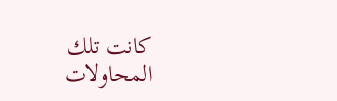كانت تلك المحاولات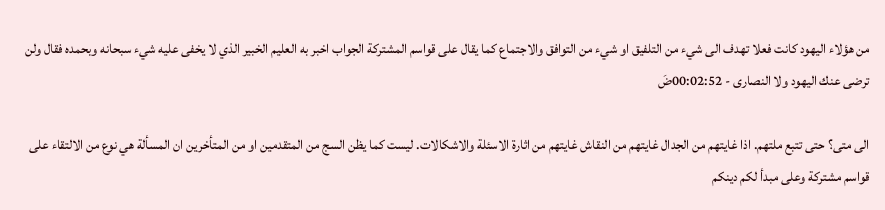من هؤلاء اليهود كانت فعلا تهدف الى شيء من التلفيق او شيء من التوافق والاجتماع كما يقال على قواسم المشتركة الجواب اخبر به العليم الخبير الذي لا يخفى عليه شيء سبحانه وبحمده فقال ولن ترضى عنك اليهود ولا النصارى - 00:02:52ضَ

الى متى؟ حتى تتبع ملتهم. اذا غايتهم من الجدال غايتهم من النقاش غايتهم من اثارة الاسئلة والاشكالات. ليست كما يظن السج من المتقدمين او من المتأخرين ان المسألة هي نوع من الالتقاء على قواسم مشتركة وعلى مبدأ لكم دينكم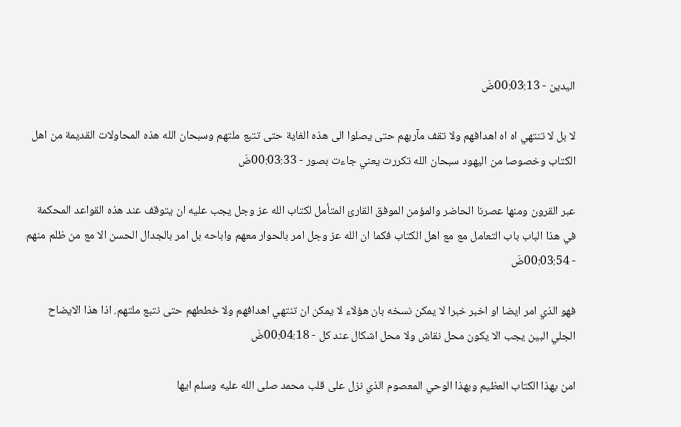اليدين - 00:03:13ضَ

لا بل لا تنتهي اه اه اهدافهم ولا تقف مآربهم حتى يصلوا الى هذه الغاية حتى تتبع ملتهم وسبحان الله هذه المحاولات القديمة من اهل الكتاب وخصوصا من اليهود سبحان الله تكررت يعني جاءت بصور - 00:03:33ضَ

عبر القرون ومنها عصرنا الحاضر والمؤمن الموفق القارئ المتأمل لكتاب الله عز وجل يجب عليه ان يتوقف عند هذه القواعد المحكمة في هذا الباب باب التعامل مع مع اهل الكتاب فكما ان الله عز وجل امر بالحوار معهم واباحه بل امر بالجدال الحسن الا مع من ظلم منهم - 00:03:54ضَ

فهو الذي امر ايضا او اخبر خبرا لا يمكن نسخه بان هؤلاء لا يمكن ان تنتهي اهدافهم ولا خططهم حتى نتبع ملتهم. اذا هذا الايضاح الجلي البين يجب الا يكون محل نقاش ولا محل اشكال عند كل - 00:04:18ضَ

امن بهذا الكتاب العظيم وبهذا الوحي المعصوم الذي نزل على قلب محمد صلى الله عليه وسلم ايها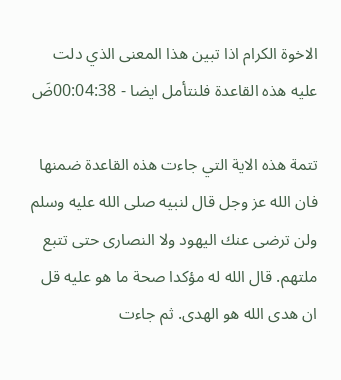الاخوة الكرام اذا تبين هذا المعنى الذي دلت عليه هذه القاعدة فلنتأمل ايضا - 00:04:38ضَ

تتمة هذه الاية التي جاءت هذه القاعدة ضمنها فان الله عز وجل قال لنبيه صلى الله عليه وسلم ولن ترضى عنك اليهود ولا النصارى حتى تتبع ملتهم. قال الله له مؤكدا صحة ما هو عليه قل ان هدى الله هو الهدى. ثم جاءت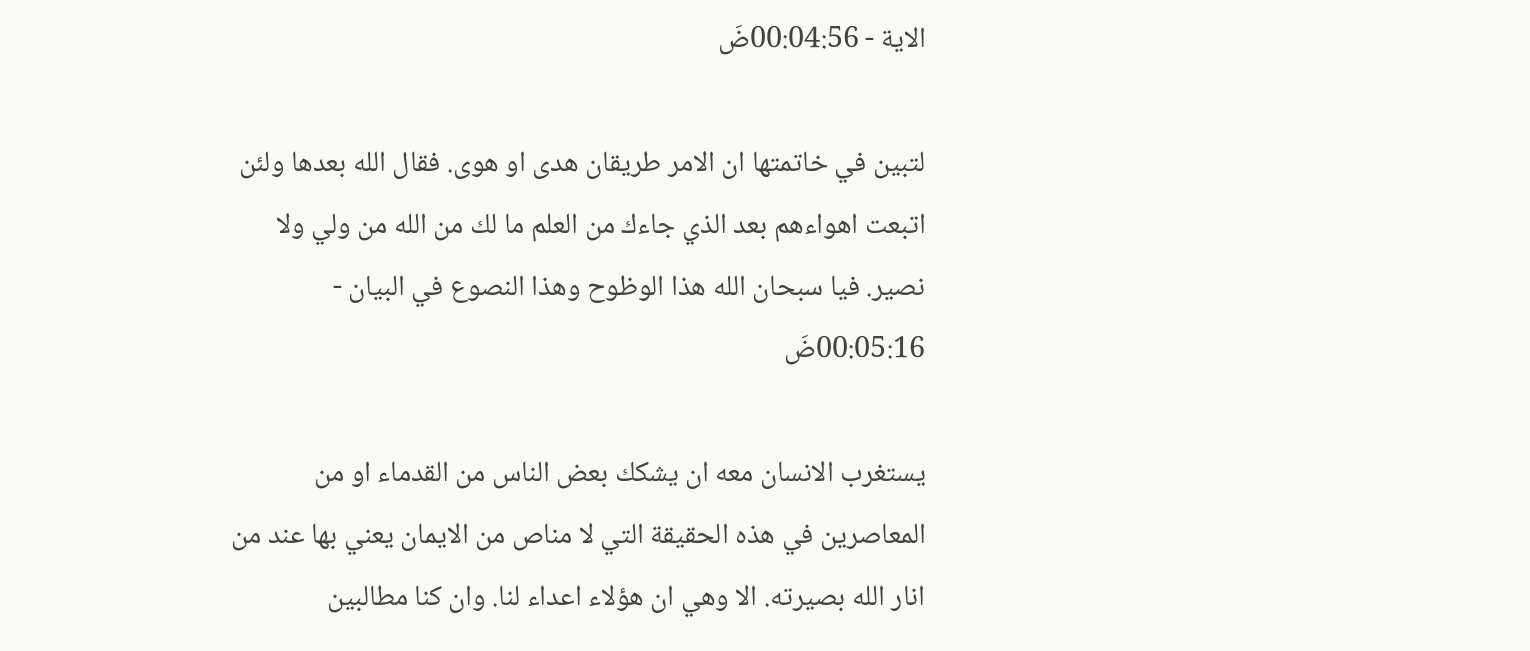الاية - 00:04:56ضَ

لتبين في خاتمتها ان الامر طريقان هدى او هوى. فقال الله بعدها ولئن اتبعت اهواءهم بعد الذي جاءك من العلم ما لك من الله من ولي ولا نصير. فيا سبحان الله هذا الوظوح وهذا النصوع في البيان - 00:05:16ضَ

يستغرب الانسان معه ان يشكك بعض الناس من القدماء او من المعاصرين في هذه الحقيقة التي لا مناص من الايمان يعني بها عند من انار الله بصيرته. الا وهي ان هؤلاء اعداء لنا. وان كنا مطالبين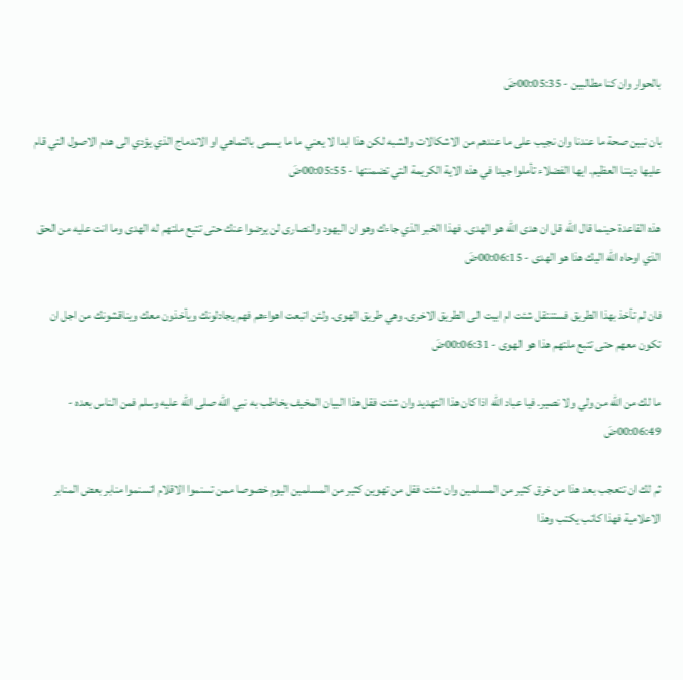بالحوار وان كنا مطالبين - 00:05:35ضَ

بان نبين صحة ما عندنا وان نجيب على ما عندهم من الاشكالات والشبه لكن هذا ابدا لا يعني ما ما يسمى بالتماهي او الاندماج الذي يؤدي الى هدم الاصول التي قام عليها ديننا العظيم. ايها الفضلاء تأملوا جيدا في هذه الاية الكريمة التي تضمنتها - 00:05:55ضَ

هذه القاعدة حينما قال الله قل ان هدى الله هو الهدى. فهذا الخبر الذي جاءك وهو ان اليهود والنصارى لن يرضوا عنك حتى تتبع ملتهم له الهدى وما انت عليه من الحق الذي اوحاه الله اليك هذا هو الهدى - 00:06:15ضَ

فان لم تأخذ بهذا الطريق فستنتقل شئت ام ابيت الى الطريق الاخرى. وهي طريق الهوى. ولئن اتبعت اهواءهم فهم يجادلونك ويأخذون معك ويناقشونك من اجل ان تكون معهم حتى تتبع ملتهم هذا هو الهوى - 00:06:31ضَ

ما لك من الله من ولي ولا نصير. فيا عباد الله اذا كان هذا التهديد وان شئت فقل هذا البيان المخيف يخاطب به نبي الله صلى الله عليه وسلم فمن الناس بعده - 00:06:49ضَ

ثم لك ان تتعجب بعد هذا من خرق كثير من المسلمين وان شئت فقل من تهوين كثير من المسلمين اليوم خصوصا ممن تسنموا الاقلام اتسنموا منابر بعض المنابر الاعلامية فهذا كاتب يكتب وهذا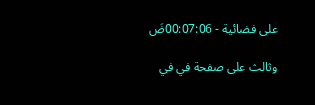على فضائية - 00:07:06ضَ

وثالث على صفحة في في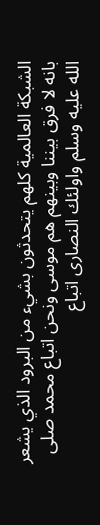الشبكة العالمية كلهم يتحدثون بشيء من البرود الذي يشعر بانه لا فرق بيننا وبينهم هم موسى ونحن اتباع محمد صلى الله عليه وسلم واولئك النصارى اتباع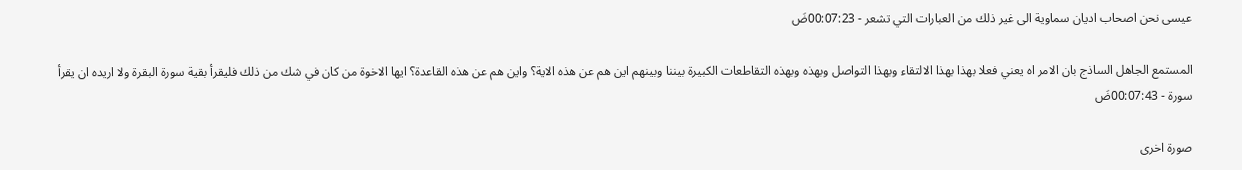عيسى نحن اصحاب اديان سماوية الى غير ذلك من العبارات التي تشعر - 00:07:23ضَ

المستمع الجاهل الساذج بان الامر اه يعني فعلا بهذا بهذا الالتقاء وبهذا التواصل وبهذه وبهذه التقاطعات الكبيرة بيننا وبينهم اين هم عن هذه الاية؟ واين هم عن هذه القاعدة؟ ايها الاخوة من كان في شك من ذلك فليقرأ بقية سورة البقرة ولا اريده ان يقرأ سورة - 00:07:43ضَ

صورة اخرى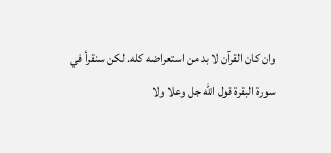وان كان القرآن لا بد من استعراضه كله. لكن سنقرأ في سورة البقرة قول الله جل وعلا ولا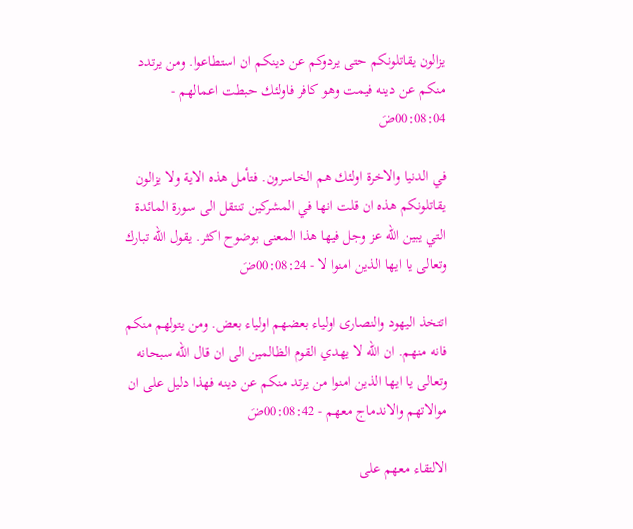يزالون يقاتلونكم حتى يردوكم عن دينكم ان استطاعوا. ومن يرتدد منكم عن دينه فيمت وهو كافر فاولئك حبطت اعمالهم - 00:08:04ضَ

في الدنيا والاخرة اولئك هم الخاسرون. فتأمل هذه الاية ولا يزالون يقاتلونكم هذه ان قلت انها في المشركين تنتقل الى سورة المائدة التي يبين الله عز وجل فيها هذا المعنى بوضوح اكثر. يقول الله تبارك وتعالى يا ايها الذين امنوا لا - 00:08:24ضَ

اتتخذ اليهود والنصارى اولياء بعضهم اولياء بعض. ومن يتولهم منكم فانه منهم. ان الله لا يهدي القوم الظالمين الى ان قال الله سبحانه وتعالى يا ايها الذين امنوا من يرتد منكم عن دينه فهذا دليل على ان موالاتهم والاندماج معهم - 00:08:42ضَ

الالتقاء معهم على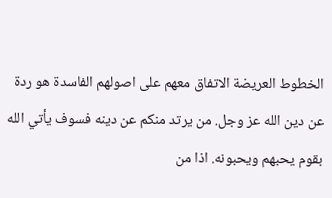الخطوط العريضة الاتفاق معهم على اصولهم الفاسدة هو ردة عن دين الله عز وجل. من يرتد منكم عن دينه فسوف يأتي الله بقوم يحبهم ويحبونه. اذا من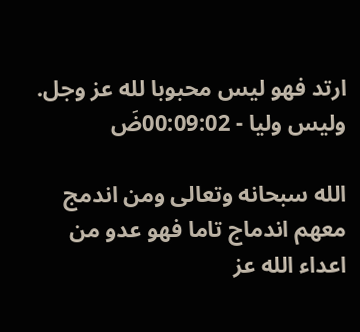ارتد فهو ليس محبوبا لله عز وجل. وليس وليا - 00:09:02ضَ

الله سبحانه وتعالى ومن اندمج معهم اندماج تاما فهو عدو من اعداء الله عز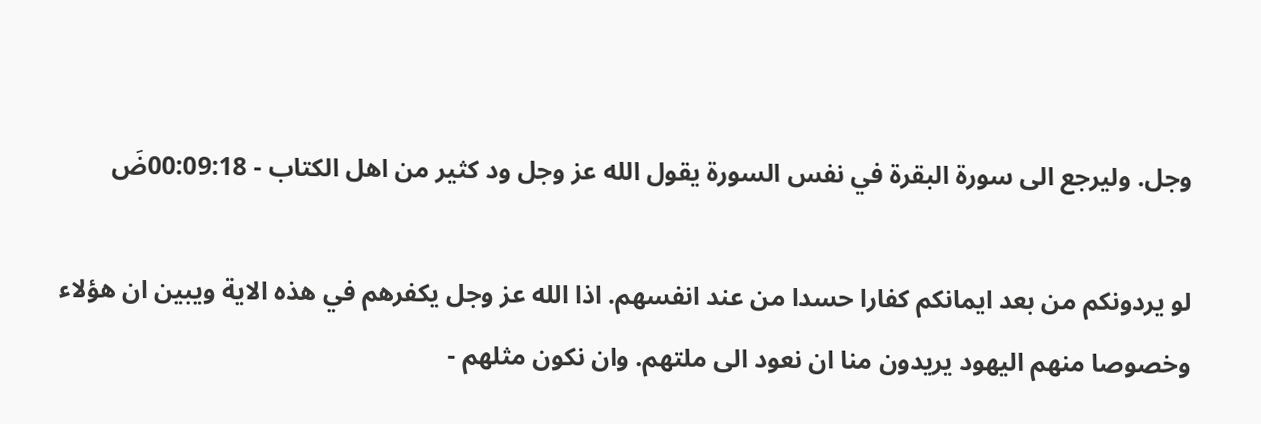وجل. وليرجع الى سورة البقرة في نفس السورة يقول الله عز وجل ود كثير من اهل الكتاب - 00:09:18ضَ

لو يردونكم من بعد ايمانكم كفارا حسدا من عند انفسهم. اذا الله عز وجل يكفرهم في هذه الاية ويبين ان هؤلاء وخصوصا منهم اليهود يريدون منا ان نعود الى ملتهم. وان نكون مثلهم -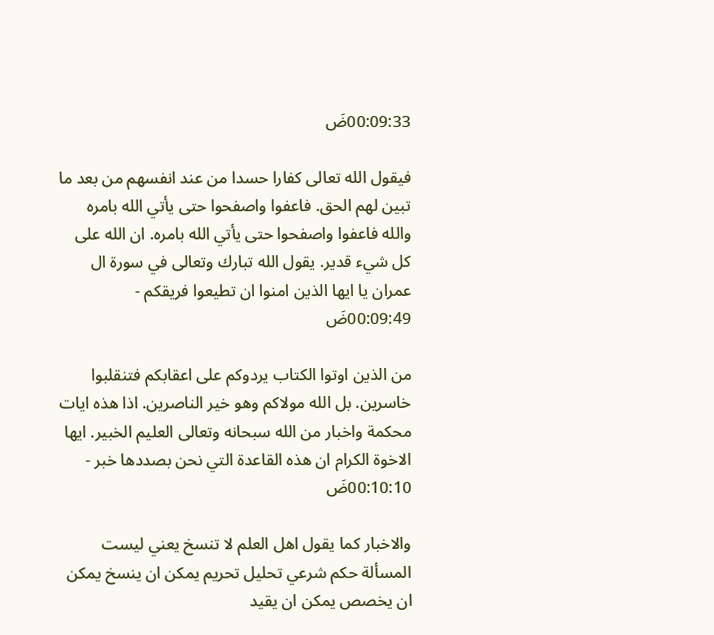00:09:33ضَ

فيقول الله تعالى كفارا حسدا من عند انفسهم من بعد ما تبين لهم الحق. فاعفوا واصفحوا حتى يأتي الله بامره والله فاعفوا واصفحوا حتى يأتي الله بامره. ان الله على كل شيء قدير. يقول الله تبارك وتعالى في سورة ال عمران يا ايها الذين امنوا ان تطيعوا فريقكم - 00:09:49ضَ

من الذين اوتوا الكتاب يردوكم على اعقابكم فتنقلبوا خاسرين. بل الله مولاكم وهو خير الناصرين. اذا هذه ايات محكمة واخبار من الله سبحانه وتعالى العليم الخبير. ايها الاخوة الكرام ان هذه القاعدة التي نحن بصددها خبر - 00:10:10ضَ

والاخبار كما يقول اهل العلم لا تنسخ يعني ليست المسألة حكم شرعي تحليل تحريم يمكن ان ينسخ يمكن ان يخصص يمكن ان يقيد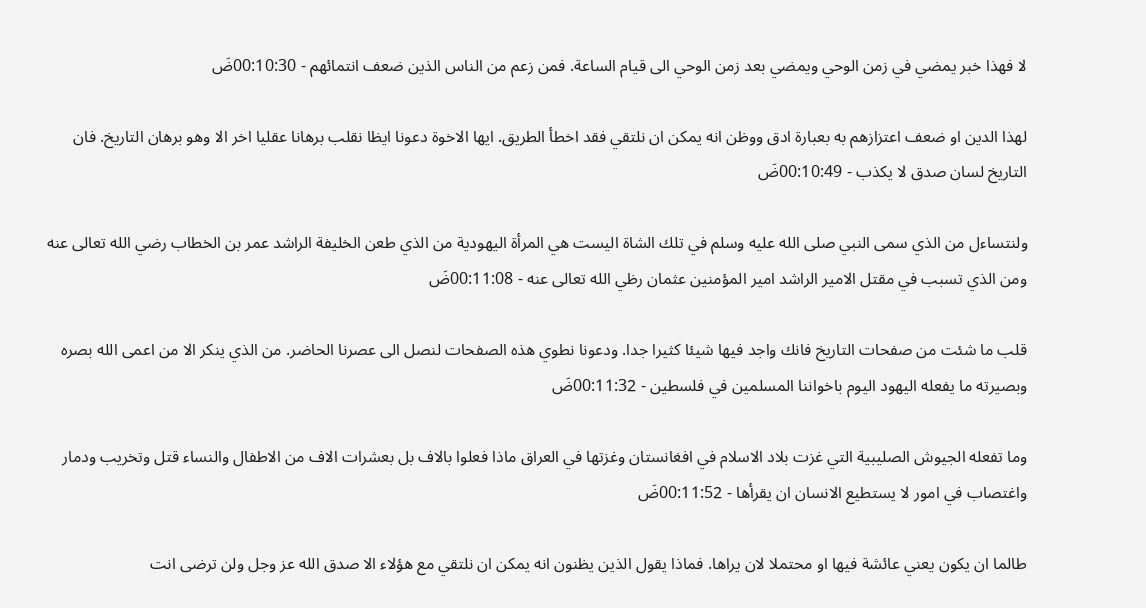لا فهذا خبر يمضي في زمن الوحي ويمضي بعد زمن الوحي الى قيام الساعة. فمن زعم من الناس الذين ضعف انتمائهم - 00:10:30ضَ

لهذا الدين او ضعف اعتزازهم به بعبارة ادق ووظن انه يمكن ان نلتقي فقد اخطأ الطريق. ايها الاخوة دعونا ايظا نقلب برهانا عقليا اخر الا وهو برهان التاريخ. فان التاريخ لسان صدق لا يكذب - 00:10:49ضَ

ولنتساءل من الذي سمى النبي صلى الله عليه وسلم في تلك الشاة اليست هي المرأة اليهودية من الذي طعن الخليفة الراشد عمر بن الخطاب رضي الله تعالى عنه ومن الذي تسبب في مقتل الامير الراشد امير المؤمنين عثمان رظي الله تعالى عنه - 00:11:08ضَ

قلب ما شئت من صفحات التاريخ فانك واجد فيها شيئا كثيرا جدا. ودعونا نطوي هذه الصفحات لنصل الى عصرنا الحاضر. من الذي ينكر الا من اعمى الله بصره وبصيرته ما يفعله اليهود اليوم باخواننا المسلمين في فلسطين - 00:11:32ضَ

وما تفعله الجيوش الصليبية التي غزت بلاد الاسلام في افغانستان وغزتها في العراق ماذا فعلوا بالاف بل بعشرات الاف من الاطفال والنساء قتل وتخريب ودمار واغتصاب في امور لا يستطيع الانسان ان يقرأها - 00:11:52ضَ

طالما ان يكون يعني عائشة فيها او محتملا لان يراها. فماذا يقول الذين يظنون انه يمكن ان نلتقي مع هؤلاء الا صدق الله عز وجل ولن ترضى انت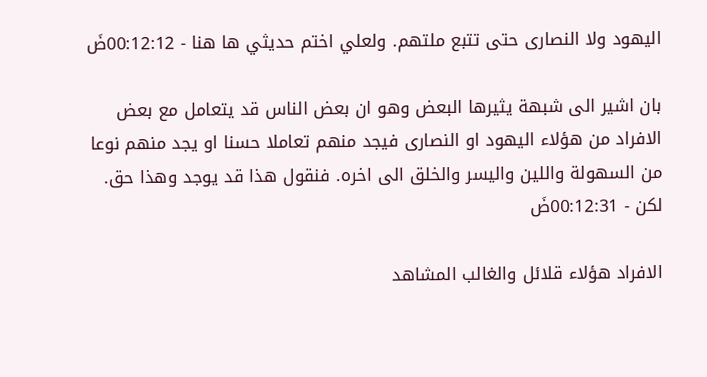اليهود ولا النصارى حتى تتبع ملتهم. ولعلي اختم حديثي ها هنا - 00:12:12ضَ

بان اشير الى شبهة يثيرها البعض وهو ان بعض الناس قد يتعامل مع بعض الافراد من هؤلاء اليهود او النصارى فيجد منهم تعاملا حسنا او يجد منهم نوعا من السهولة واللين واليسر والخلق الى اخره. فنقول هذا قد يوجد وهذا حق. لكن - 00:12:31ضَ

الافراد هؤلاء قلائل والغالب المشاهد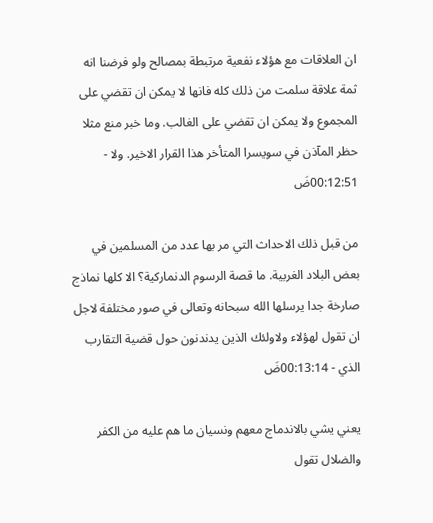ان العلاقات مع هؤلاء نفعية مرتبطة بمصالح ولو فرضنا انه ثمة علاقة سلمت من ذلك كله فانها لا يمكن ان تقضي على المجموع ولا يمكن ان تقضي على الغالب. وما خبر منع مثلا حظر المآذن في سويسرا المتأخر هذا القرار الاخير. ولا - 00:12:51ضَ

من قبل ذلك الاحداث التي مر بها عدد من المسلمين في بعض البلاد الغربية. ما قصة الرسوم الدنماركية؟ الا كلها نماذج صارخة جدا يرسلها الله سبحانه وتعالى في صور مختلفة لاجل ان تقول لهؤلاء ولاولئك الذين يدندنون حول قضية التقارب الذي - 00:13:14ضَ

يعني يشي بالاندماج معهم ونسيان ما هم عليه من الكفر والضلال تقول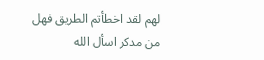لهم لقد اخطأتم الطريق فهل من مدكر اسأل الله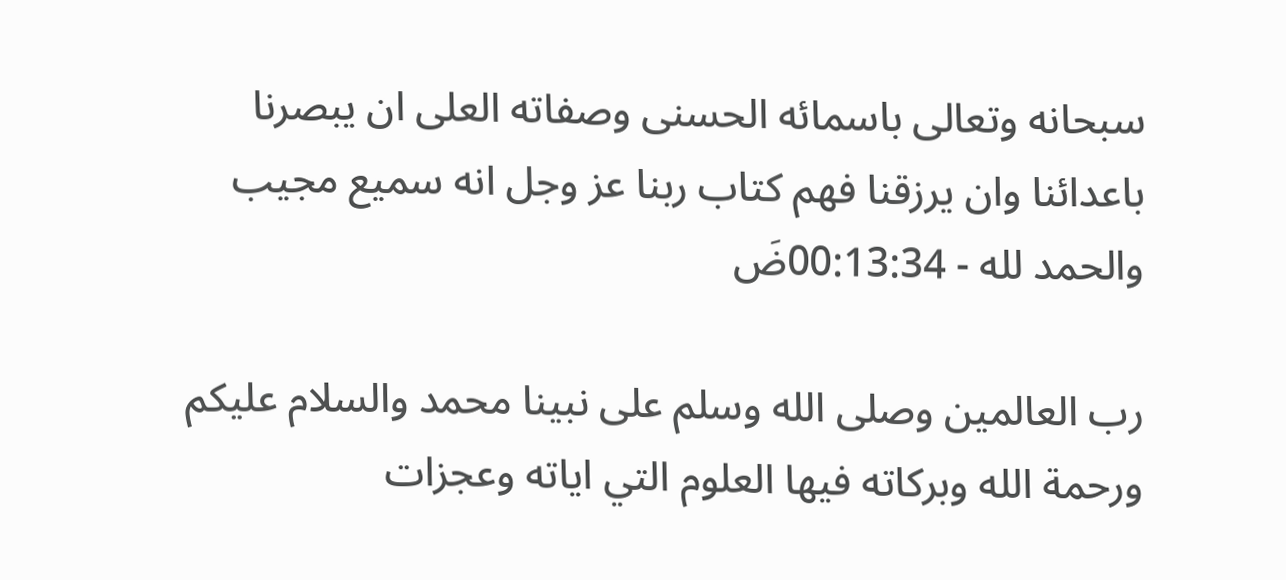سبحانه وتعالى باسمائه الحسنى وصفاته العلى ان يبصرنا باعدائنا وان يرزقنا فهم كتاب ربنا عز وجل انه سميع مجيب والحمد لله - 00:13:34ضَ

رب العالمين وصلى الله وسلم على نبينا محمد والسلام عليكم ورحمة الله وبركاته فيها العلوم التي اياته وعجزات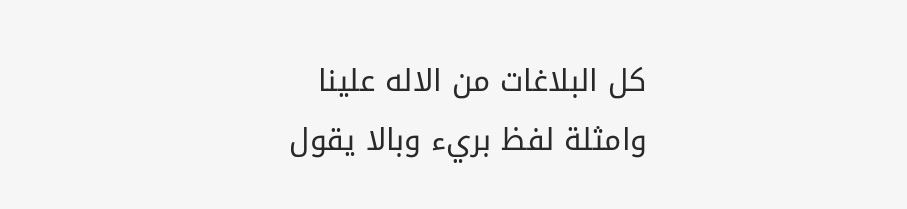كل البلاغات من الاله علينا وامثلة لفظ بريء وبالا يقول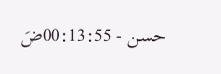حسن - 00:13:55ضَ